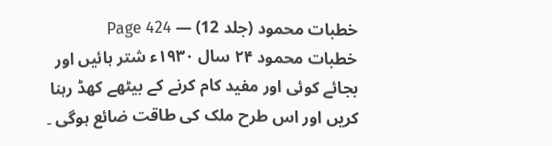خطبات محمود (جلد 12) — Page 424
خطبات محمود ۲۴ سال ۱۹۳۰ء شتر ہائیں اور بجائے کوئی اور مفید کام کرنے کے بیٹھے کھڈ رہنا کریں اور اس طرح ملک کی طاقت ضائع ہوگی ۔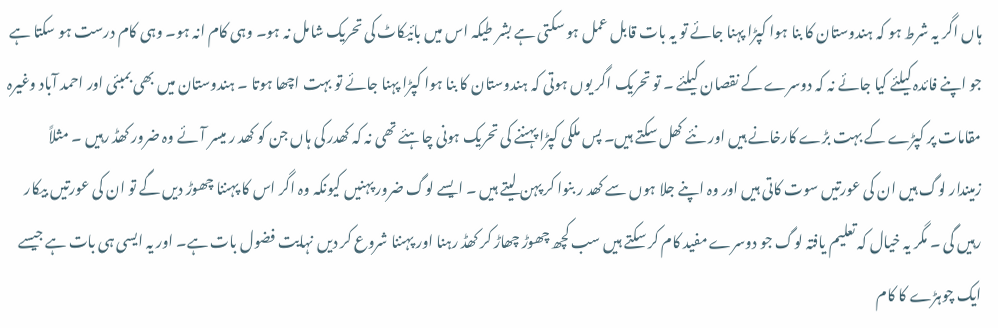ہاں اگر یہ شرط ہو کہ ہندوستان کا بنا ہوا کپڑا پہنا جائے تو یہ بات قابل عمل ہو سکتی ہے بشر طیکہ اس میں بائیکاٹ کی تحریک شامل نہ ہو۔ وہی کام انہ ہو۔ وہی کام درست ہو سکتا ہے جو اپنے فائدہ کیلئے کیا جائے نہ کہ دوسرے کے نقصان کیلئے ۔ تو تحریک اگر یوں ہوتی کہ ہندوستان کا بنا ہوا کپڑا پہنا جائے تو بہت اچھا ہوتا ۔ ہندوستان میں بھی بمبئی اور احمد آباد وغیرہ مقامات پر کپڑے کے بہت بڑے کارخانے ہیں اور نئے کھل سکتے ہیں۔ پس ملکی کپڑا پہننے کی تحریک ہونی چاہئے تھی نہ کہ کھدر کی ہاں جن کو کھد ر میسر آئے وہ ضرور کھڈ رہیں ۔ مثلاً زمیندار لوگ ہیں ان کی عورتیں سوت کاتی ہیں اور وہ اپنے جلا ہوں سے کھد ر بنوا کر پہن لیتے ہیں ۔ ایسے لوگ ضرور پہنیں کیونکہ وہ اگر اس کا پہننا چھوڑ دیں گے تو ان کی عورتیں بیکار رہیں گی ۔ مگر یہ خیال کہ تعلیم یافتہ لوگ جو دوسرے مفید کام کر سکتے ہیں سب کچھ چھوڑ چھاڑ کر کھڈ رہنا اور پہننا شروع کر دیں نہایت فضول بات ہے۔ اور یہ ایسی ہی بات ہے جیسے ایک چوہڑے کا کام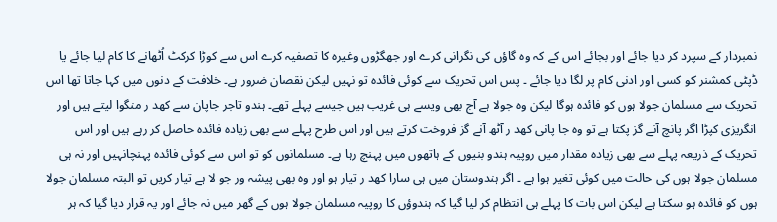نمبردار کے سپرد کر دیا جائے اور بجائے اس کے کہ وہ گاؤں کی نگرانی کرے اور جھگڑوں وغیرہ کا تصفیہ کرے اس سے کوڑا کرکٹ اُٹھانے کا کام لیا جائے یا ڈپٹی کمشنر کو کسی اور ادنی کام پر لگا دیا جائے ۔ پس اس تحریک سے کوئی فائدہ تو نہیں لیکن نقصان ضرور ہے۔ خلافت کے دنوں میں کہا جاتا تھا اس تحریک سے مسلمان جولا ہوں کو فائدہ ہوگا لیکن وہ جولا ہے آج بھی ویسے ہی غریب ہیں جیسے پہلے تھے۔ ہندو تاجر جاپان سے کھد ر منگوا لیتے ہیں اور انگریزی کپڑا اگر پانچ آنے گز پکتا ہے تو وہ جا پانی کھد ر آٹھ آنے گز فروخت کرتے ہیں اور اس طرح پہلے سے بھی زیادہ فائدہ حاصل کر رہے ہیں اور اس تحریک کے ذریعہ پہلے سے بھی زیادہ مقدار میں روپیہ ہندو بنیوں کے ہاتھوں میں پہنچ رہا ہے۔ مسلمانوں کو تو اس سے کوئی فائدہ پہنچانہیں اور نہ ہی مسلمان جولا ہوں کی حالت میں کوئی تغیر ہوا ہے ۔ اگر ہندوستان میں ہی سارا کھد ر تیار ہو اور وہ بھی پیشہ ور جو لا ہے تیار کریں تو البتہ مسلمان جولا ہوں کو فائدہ ہو سکتا ہے لیکن اس بات کا پہلے ہی انتظام کر لیا گیا کہ ہندوؤں کا روپیہ مسلمان جولا ہوں کے گھر میں نہ جائے اور یہ قرار دیا گیا کہ ہر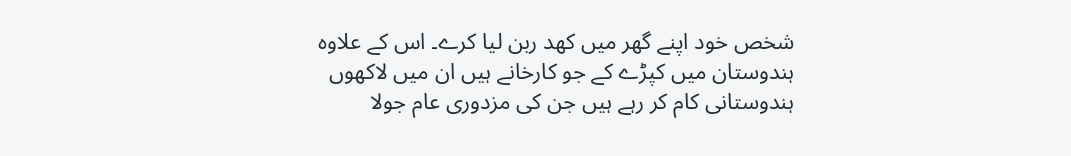شخص خود اپنے گھر میں کھد ربن لیا کرے۔ اس کے علاوہ ہندوستان میں کپڑے کے جو کارخانے ہیں ان میں لاکھوں ہندوستانی کام کر رہے ہیں جن کی مزدوری عام جولا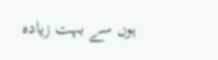ہوں سے بہت زیادہ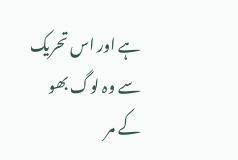ہے اور اس تحریک سے وہ لوگ بھو کے مر